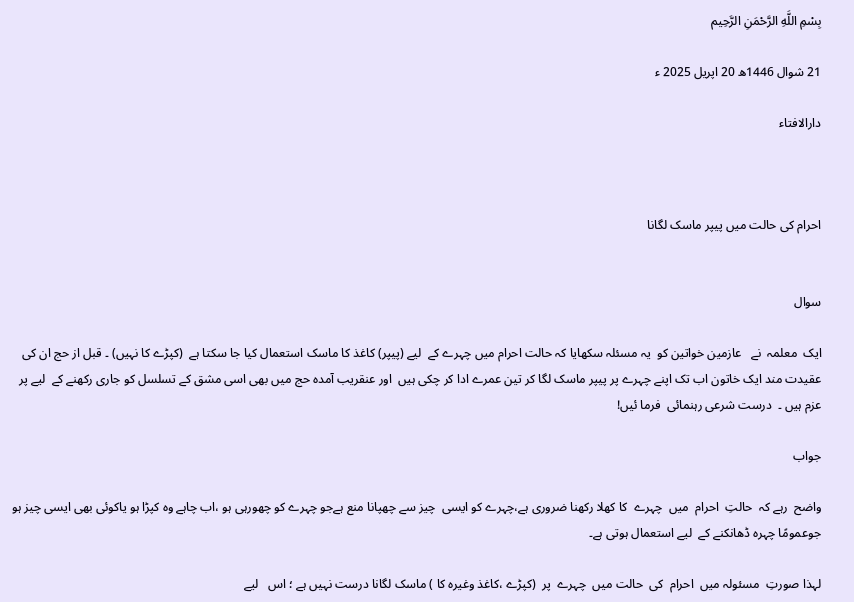بِسْمِ اللَّهِ الرَّحْمَنِ الرَّحِيم

21 شوال 1446ھ 20 اپریل 2025 ء

دارالافتاء



احرام کی حالت میں پیپر ماسک لگانا


سوال

ایک  معلمہ  نے   عازمین خواتین کو  یہ مسئلہ سکھایا کہ حالت احرام میں چہرے کے  لیے (پیپر) کاغذ کا ماسک استعمال کیا جا سکتا ہے  (کپڑے کا نہیں) ۔ قبل از حج ان کی عقیدت مند ایک خاتون اب تک اپنے چہرے پر پیپر ماسک لگا کر تین عمرے ادا کر چکی ہیں  اور عنقریب آمدہ حج میں بھی اسی مشق کے تسلسل کو جاری رکھنے کے  لیے پر عزم ہیں ۔  درست شرعی رہنمائی  فرما ئیں!

جواب

واضح  رہے کہ  حالتِ  احرام  میں  چہرے  کا کھلا رکھنا ضروری ہے،چہرے کو ایسی  چیز سے چھپانا منع ہےجو چہرے کو چھورہی ہو ،اب چاہے وہ کپڑا ہو یاکوئی بھی ایسی چیز ہو جوعمومًا چہرہ ڈھانکنے کے  لیے استعمال ہوتی ہے۔

لہذا صورتِ  مسئولہ میں  احرام  کی  حالت میں  چہرے  پر  (کپڑے ،کاغذ وغیرہ کا ) ماسک لگانا درست نہیں ہے ؛ اس   لیے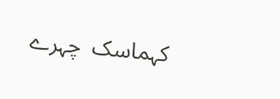کہماسک  چہرے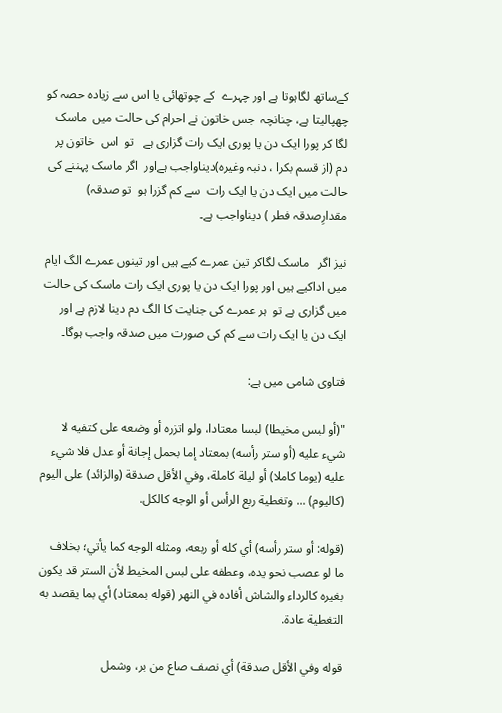کےساتھ لگاہوتا ہے اور چہرے  کے چوتھائی یا اس سے زیادہ حصہ کو چھپالیتا ہے، چنانچہ  جس خاتون نے احرام کی حالت میں  ماسک لگا کر پورا ایک دن یا پوری ایک رات گزاری ہے   تو  اس  خاتون پر دم (از قسم بکرا ، دنبہ وغیرہ)دیناواجب ہےاور  اگر ماسک پہننے کی حالت میں ایک دن یا ایک رات  سے کم گزرا ہو  تو صدقہ) مقدارِصدقہ فطر ) دیناواجب ہے۔

نیز اگر   ماسک لگاکر تین عمرے کیے ہیں اور تینوں عمرے الگ ایام میں اداکیے ہیں اور پورا ایک دن یا پوری ایک رات ماسک کی حالت میں گزاری ہے تو  ہر عمرے کی جنایت کا الگ دم دینا لازم ہے اور ایک دن یا ایک رات سے کم کی صورت میں صدقہ واجب ہوگا۔

فتاوی شامی میں ہے:

"(أو لبس مخيطا) لبسا معتادا، ولو اتزره أو وضعه على كتفيه لا شيء عليه (أو ستر رأسه) بمعتاد إما بحمل إجانة أو عدل فلا شيء عليه (يوما كاملا) أو ليلة كاملة، وفي الأقل صدقة (والزائد) على اليوم (كاليوم) ... وتغطية ربع الرأس أو الوجه كالكل.

(قوله: أو ستر رأسه) أي كله أو ربعه، ومثله الوجه كما يأتي؛ بخلاف ما لو عصب نحو يده، وعطفه على لبس المخيط لأن الستر قد يكون بغيره كالرداء والشاش أفاده في النهر (قوله بمعتاد) أي بما يقصد به التغطية عادة.

قوله وفي الأقل صدقة) أي نصف صاع من بر، وشمل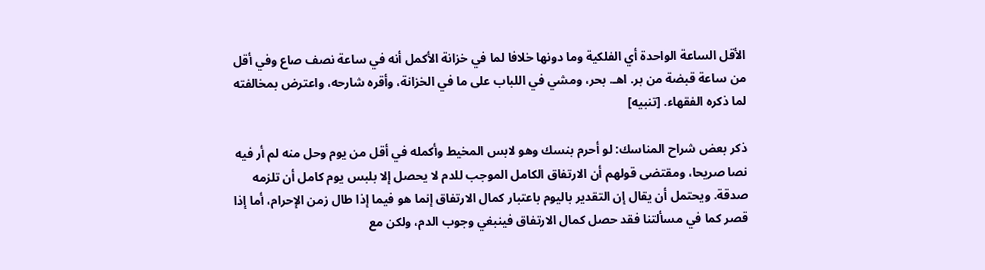الأقل الساعة الواحدة أي الفلكية وما دونها خلافا لما في خزانة الأكمل أنه في ساعة نصف صاع وفي أقل من ساعة قبضة من بر. اهـ. بحر، ومشي في اللباب على ما في الخزانة، وأقره شارحه، واعترض بمخالفته لما ذكره الفقهاء. [تنبيه]

ذكر بعض شراح المناسك: لو أحرم بنسك وهو لابس المخيط وأكمله في أقل من يوم وحل منه لم أر فيه نصا صريحا، ومقتضى قولهم أن الارتفاق الكامل الموجب للدم لا يحصل إلا بلبس يوم كامل أن تلزمه صدقة. ويحتمل أن يقال إن التقدير باليوم باعتبار كمال الارتفاق إنما هو فيما إذا طال زمن الإحرام، أما إذا قصر كما في مسألتنا فقد حصل كمال الارتفاق فينبغي وجوب الدم، ولكن مع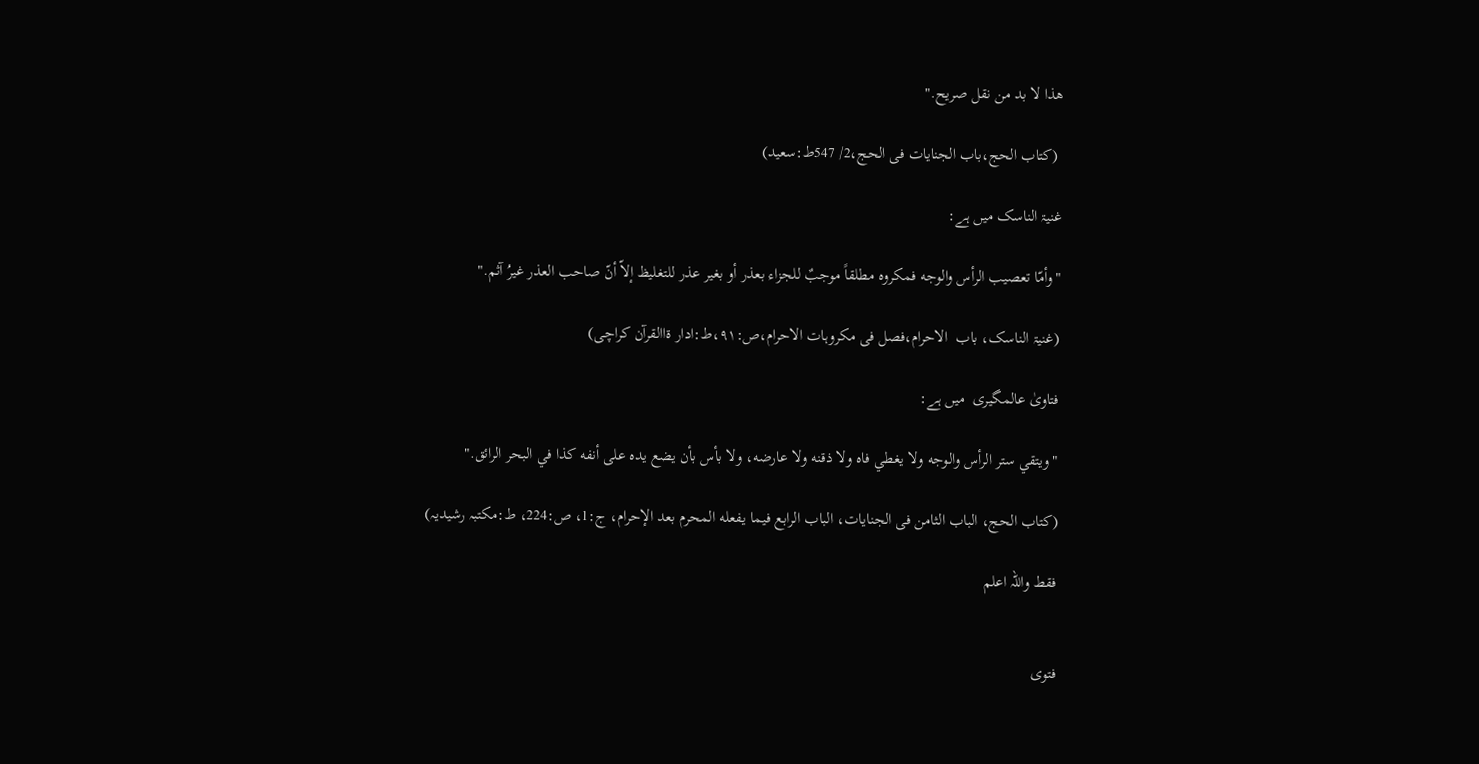هذا لا بد من نقل صريح."

 (کتاب الحج،باب الجنایات فی الحج،2/ 547ط:سعید)

غنیۃ الناسک میں ہے:

"وأمّا تعصيب الرأس والوجه فمكروه مطلقاً موجبٌ للجزاء بعذر أو بغير عذر للتغليظ إلاّ أنّ صاحب العذر غيرُ آثم."

(غنیۃ الناسک، باب  الاحرام،فصل فی مکروہات الاحرام،ص:۹۱،ط:ادار ۃاالقرآن کراچی)

فتاویٰ عالمگیری  میں ہے:

"ويتقي ستر الرأس والوجه ولا يغطي فاه ولا ذقنه ولا عارضه، ولا بأس بأن يضع يده على أنفه كذا في البحر الرائق."

(کتاب الحج، الباب الثامن فی الجنایات، الباب الرابع فيما يفعله المحرم بعد الإحرام، ج:1، ص:224، ط:مکتبہ رشیدیہ)

فقط واللہ اعلم


فتوی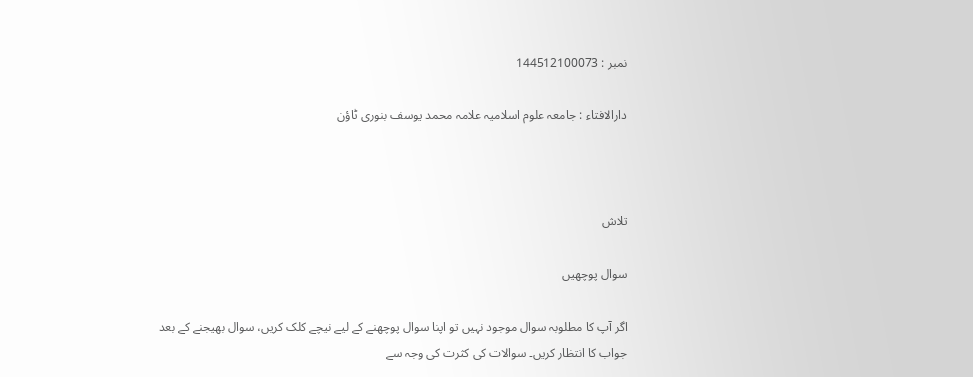نمبر : 144512100073

دارالافتاء : جامعہ علوم اسلامیہ علامہ محمد یوسف بنوری ٹاؤن



تلاش

سوال پوچھیں

اگر آپ کا مطلوبہ سوال موجود نہیں تو اپنا سوال پوچھنے کے لیے نیچے کلک کریں، سوال بھیجنے کے بعد جواب کا انتظار کریں۔ سوالات کی کثرت کی وجہ سے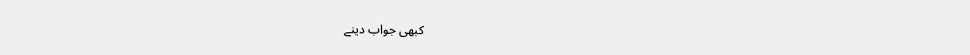کبھی جواب دینے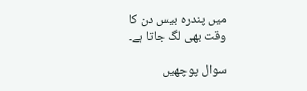میں پندرہ بیس دن کا وقت بھی لگ جاتا ہے۔

سوال پوچھیں